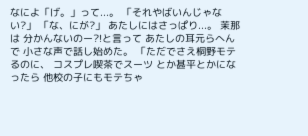なによ「げ。」って...。 「それやばいんじゃない?」 「な、にが?」 あたしにはさっぱり...。 茉那は 分かんないのー?!と言って あたしの耳元らへんで 小さな声で話し始めた。 「ただでさえ桐野モテるのに、 コスプレ喫茶でスーツ とか甚平とかになったら 他校の子にもモテちゃ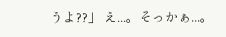うよ??」 え...。そっかぁ...。